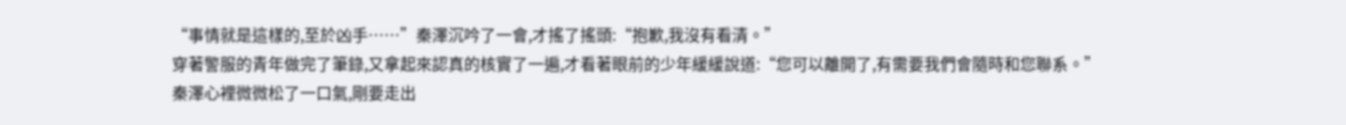“事情就是這樣的,至於凶手……”秦澤沉吟了一會,才搖了搖頭:“抱歉,我沒有看清。”
穿著警服的青年做完了筆錄,又拿起來認真的核實了一遍,才看著眼前的少年緩緩說道:“您可以離開了,有需要我們會隨時和您聯系。”
秦澤心裡微微松了一口氣,剛要走出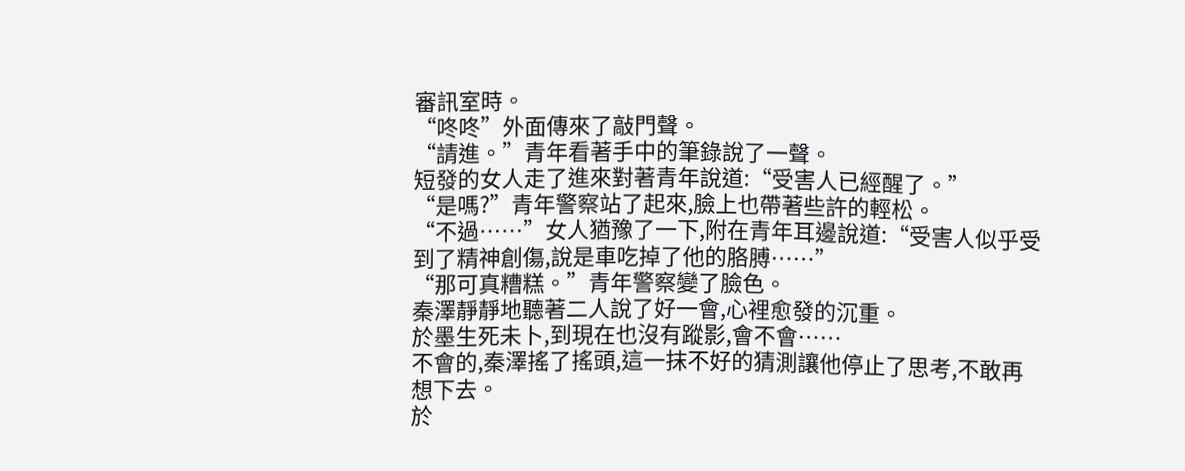審訊室時。
“咚咚”外面傳來了敲門聲。
“請進。”青年看著手中的筆錄說了一聲。
短發的女人走了進來對著青年說道:“受害人已經醒了。”
“是嗎?”青年警察站了起來,臉上也帶著些許的輕松。
“不過……”女人猶豫了一下,附在青年耳邊說道:“受害人似乎受到了精神創傷,說是車吃掉了他的胳膊……”
“那可真糟糕。”青年警察變了臉色。
秦澤靜靜地聽著二人說了好一會,心裡愈發的沉重。
於墨生死未卜,到現在也沒有蹤影,會不會……
不會的,秦澤搖了搖頭,這一抹不好的猜測讓他停止了思考,不敢再想下去。
於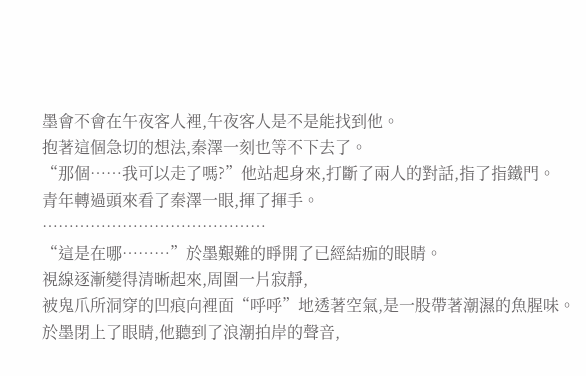墨會不會在午夜客人裡,午夜客人是不是能找到他。
抱著這個急切的想法,秦澤一刻也等不下去了。
“那個……我可以走了嗎?”他站起身來,打斷了兩人的對話,指了指鐵門。
青年轉過頭來看了秦澤一眼,揮了揮手。
……………………………………
“這是在哪………”於墨艱難的睜開了已經結痂的眼睛。
視線逐漸變得清晰起來,周圍一片寂靜,
被鬼爪所洞穿的凹痕向裡面“呼呼”地透著空氣,是一股帶著潮濕的魚腥味。
於墨閉上了眼睛,他聽到了浪潮拍岸的聲音,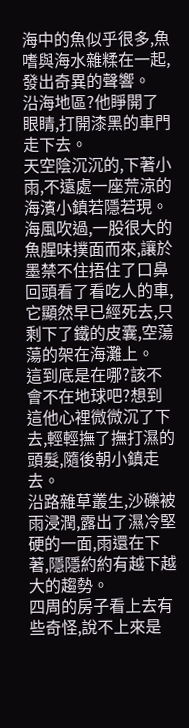海中的魚似乎很多,魚嗜與海水雜糅在一起,發出奇異的聲響。
沿海地區?他睜開了眼睛,打開漆黑的車門走下去。
天空陰沉沉的,下著小雨,不遠處一座荒涼的海濱小鎮若隱若現。
海風吹過,一股很大的魚腥味撲面而來,讓於墨禁不住捂住了口鼻
回頭看了看吃人的車,它顯然早已經死去,只剩下了鐵的皮囊,空蕩蕩的架在海灘上。
這到底是在哪?該不會不在地球吧?想到這他心裡微微沉了下去,輕輕撫了撫打濕的頭髮,隨後朝小鎮走去。
沿路雜草叢生,沙礫被雨浸潤,露出了濕冷堅硬的一面,雨還在下著,隱隱約約有越下越大的趨勢。
四周的房子看上去有些奇怪,說不上來是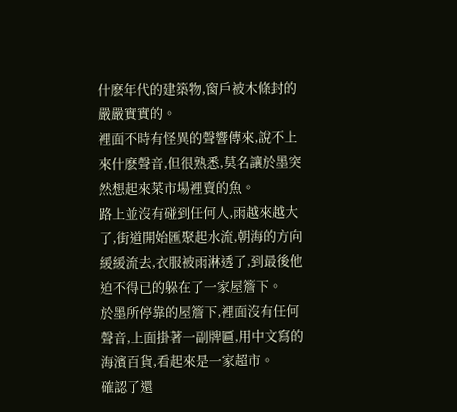什麽年代的建築物,窗戶被木條封的嚴嚴實實的。
裡面不時有怪異的聲響傳來,說不上來什麽聲音,但很熟悉,莫名讓於墨突然想起來菜市場裡賣的魚。
路上並沒有碰到任何人,雨越來越大了,街道開始匯聚起水流,朝海的方向緩緩流去,衣服被雨淋透了,到最後他迫不得已的躲在了一家屋簷下。
於墨所停靠的屋簷下,裡面沒有任何聲音,上面掛著一副牌匾,用中文寫的海濱百貨,看起來是一家超市。
確認了還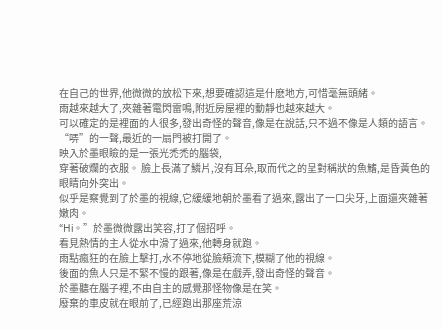在自己的世界,他微微的放松下來,想要確認這是什麽地方,可惜毫無頭緒。
雨越來越大了,夾雜著電閃雷鳴,附近房屋裡的動靜也越來越大。
可以確定的是裡面的人很多,發出奇怪的聲音,像是在說話,只不過不像是人類的語言。
“哢”的一聲,最近的一扇門被打開了。
映入於墨眼瞼的是一張光禿禿的腦袋,
穿著破爛的衣服。 臉上長滿了鱗片,沒有耳朵,取而代之的呈對稱狀的魚鰭,是昏黃色的眼睛向外突出。
似乎是察覺到了於墨的視線,它緩緩地朝於墨看了過來,露出了一口尖牙,上面還夾雜著嫩肉。
“Hi。”於墨微微露出笑容,打了個招呼。
看見熱情的主人從水中滑了過來,他轉身就跑。
雨點瘋狂的在臉上擊打,水不停地從臉頰流下,模糊了他的視線。
後面的魚人只是不緊不慢的跟著,像是在戲弄,發出奇怪的聲音。
於墨聽在腦子裡,不由自主的感覺那怪物像是在笑。
廢棄的車皮就在眼前了,已經跑出那座荒涼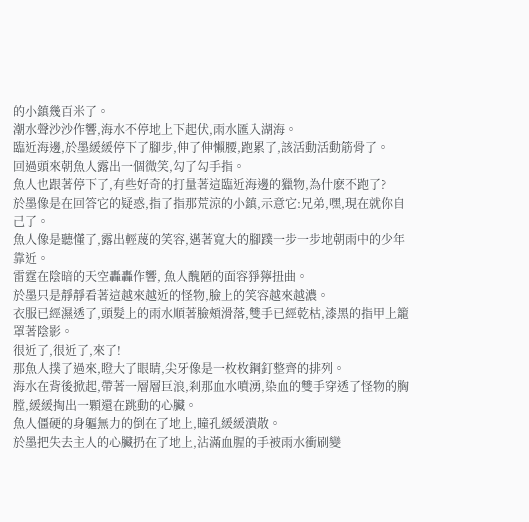的小鎮幾百米了。
潮水聲沙沙作響,海水不停地上下起伏,雨水匯入湖海。
臨近海邊,於墨緩緩停下了腳步,伸了伸懶腰,跑累了,該活動活動筋骨了。
回過頭來朝魚人露出一個微笑,勾了勾手指。
魚人也跟著停下了,有些好奇的打量著這臨近海邊的獵物,為什麽不跑了?
於墨像是在回答它的疑惑,指了指那荒涼的小鎮,示意它:兄弟,嘿,現在就你自己了。
魚人像是聽懂了,露出輕蔑的笑容,邁著寬大的腳蹼一步一步地朝雨中的少年靠近。
雷霆在陰暗的天空轟轟作響, 魚人醜陋的面容猙獰扭曲。
於墨只是靜靜看著這越來越近的怪物,臉上的笑容越來越濃。
衣服已經濕透了,頭髮上的雨水順著臉頰滑落,雙手已經乾枯,漆黑的指甲上籠罩著陰影。
很近了,很近了,來了!
那魚人撲了過來,瞪大了眼睛,尖牙像是一枚枚鋼釘整齊的排列。
海水在背後掀起,帶著一層層巨浪,刹那血水噴湧,染血的雙手穿透了怪物的胸膛,緩緩掏出一顆還在跳動的心臟。
魚人僵硬的身軀無力的倒在了地上,瞳孔緩緩潰散。
於墨把失去主人的心臟扔在了地上,沾滿血腥的手被雨水衝刷變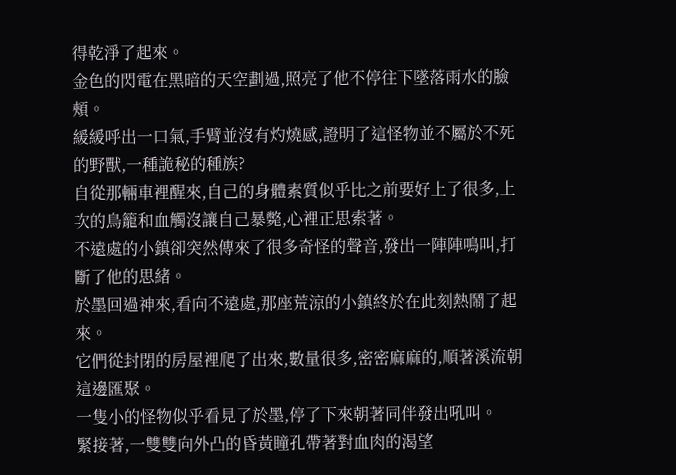得乾淨了起來。
金色的閃電在黑暗的天空劃過,照亮了他不停往下墜落雨水的臉頰。
緩緩呼出一口氣,手臂並沒有灼燒感,證明了這怪物並不屬於不死的野獸,一種詭秘的種族?
自從那輛車裡醒來,自己的身體素質似乎比之前要好上了很多,上次的鳥籠和血觸沒讓自己暴斃,心裡正思索著。
不遠處的小鎮卻突然傳來了很多奇怪的聲音,發出一陣陣鳴叫,打斷了他的思緒。
於墨回過神來,看向不遠處,那座荒涼的小鎮終於在此刻熱鬧了起來。
它們從封閉的房屋裡爬了出來,數量很多,密密麻麻的,順著溪流朝這邊匯聚。
一隻小的怪物似乎看見了於墨,停了下來朝著同伴發出吼叫。
緊接著,一雙雙向外凸的昏黃瞳孔帶著對血肉的渴望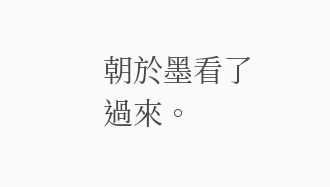朝於墨看了過來。